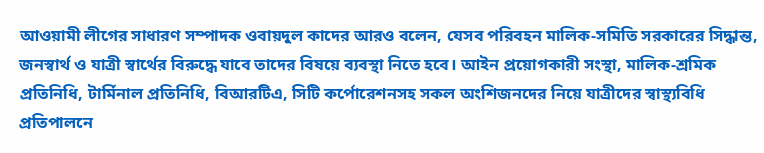আওয়ামী লীগের সাধারণ সম্পাদক ওবায়দুল কাদের আরও বলেন, যেসব পরিবহন মালিক-সমিতি সরকারের সিদ্ধান্ত, জনস্বার্থ ও যাত্রী স্বার্থের বিরুদ্ধে যাবে তাদের বিষয়ে ব্যবস্থা নিতে হবে। আইন প্রয়োগকারী সংস্থা, মালিক-শ্রমিক প্রতিনিধি, টার্মিনাল প্রতিনিধি, বিআরটিএ, সিটি কর্পোরেশনসহ সকল অংশিজনদের নিয়ে যাত্রীদের স্বাস্থ্যবিধি প্রতিপালনে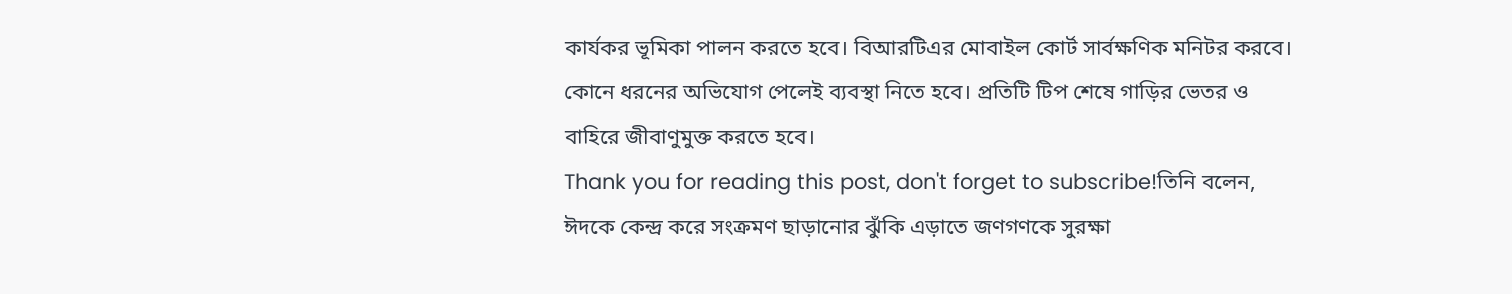কার্যকর ভূমিকা পালন করতে হবে। বিআরটিএর মোবাইল কোর্ট সার্বক্ষণিক মনিটর করবে। কোনে ধরনের অভিযোগ পেলেই ব্যবস্থা নিতে হবে। প্রতিটি টিপ শেষে গাড়ির ভেতর ও বাহিরে জীবাণুমুক্ত করতে হবে।
Thank you for reading this post, don't forget to subscribe!তিনি বলেন, ঈদকে কেন্দ্র করে সংক্রমণ ছাড়ানোর ঝুঁকি এড়াতে জণগণকে সুরক্ষা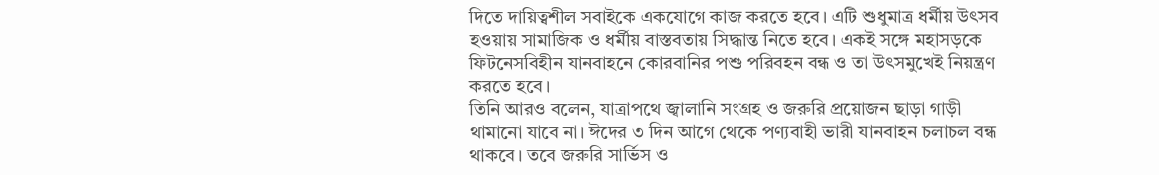দিতে দায়িত্বশীল সবাইকে একযোগে কাজ করতে হবে। এটি শুধুমাত্র ধর্মীয় উৎসব হওয়ায় সামাজিক ও ধর্মীয় বাস্তবতায় সিদ্ধান্ত নিতে হবে। একই সঙ্গে মহাসড়কে ফিটনেসবিহীন যানবাহনে কোরবানির পশু পরিবহন বন্ধ ও তা উৎসমুখেই নিয়ন্ত্রণ করতে হবে।
তিনি আরও বলেন, যাত্রাপথে জ্বালানি সংগ্রহ ও জরুরি প্রয়োজন ছাড়া গাড়ী থামানো যাবে না। ঈদের ৩ দিন আগে থেকে পণ্যবাহী ভারী যানবাহন চলাচল বন্ধ থাকবে। তবে জরুরি সার্ভিস ও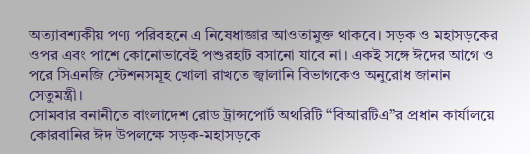অত্যাবশ্যকীয় পণ্য পরিবহনে এ নিষেধাজ্ঞার আওতামুক্ত থাকবে। সড়ক ও মহাসড়কের ওপর এবং পাশে কোনোভাবেই পশুরহাট বসানো যাবে না। একই সঙ্গে ঈদের আগে ও পরে সিএনজি স্টেশনসমূহ খোলা রাখতে জ্বালানি বিভাগকেও অনুরোধ জানান সেতুমন্ত্রী।
সোমবার বনানীতে বাংলাদেশ রোড ট্রান্সপোর্ট অথরিটি “বিআরটিএ”র প্রধান কার্যালয়ে কোরবানির ঈদ উপলক্ষে সড়ক-মহাসড়কে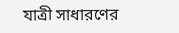যাত্রী সাধারণের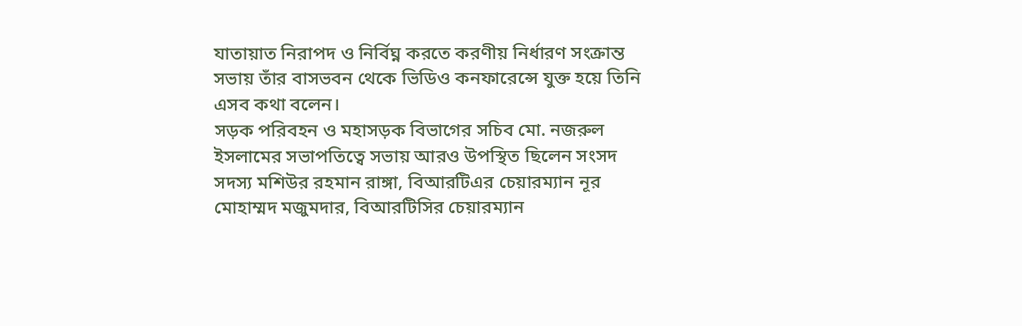যাতায়াত নিরাপদ ও নির্বিঘ্ন করতে করণীয় নির্ধারণ সংক্রান্ত সভায় তাঁর বাসভবন থেকে ভিডিও কনফারেন্সে যুক্ত হয়ে তিনি এসব কথা বলেন।
সড়ক পরিবহন ও মহাসড়ক বিভাগের সচিব মো. নজরুল ইসলামের সভাপতিত্বে সভায় আরও উপস্থিত ছিলেন সংসদ সদস্য মশিউর রহমান রাঙ্গা, বিআরটিএর চেয়ারম্যান নূর মোহাম্মদ মজুমদার, বিআরটিসির চেয়ারম্যান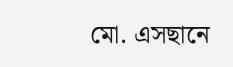মো. এসছানে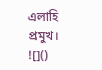এলাহি প্রমুখ।
![]()